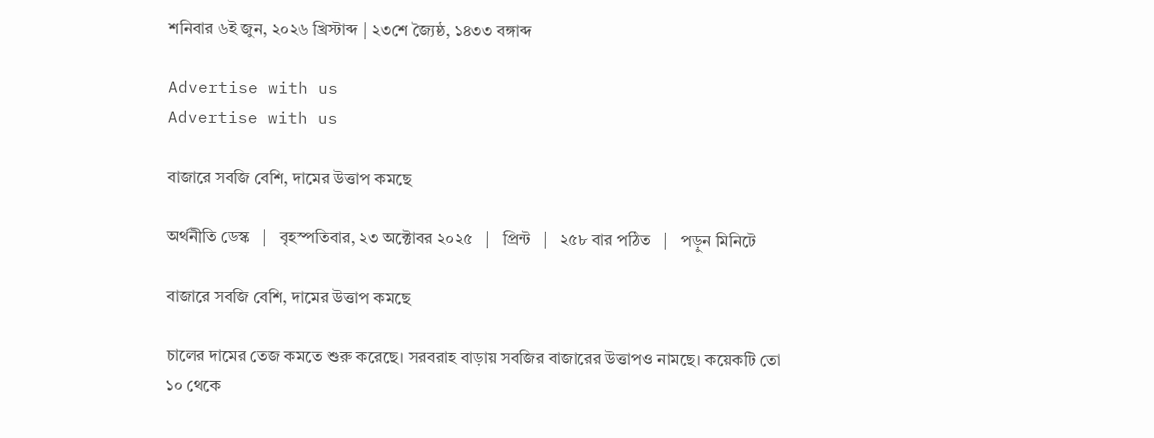শনিবার ৬ই জুন, ২০২৬ খ্রিস্টাব্দ | ২৩শে জ্যৈষ্ঠ, ১৪৩৩ বঙ্গাব্দ

Advertise with us
Advertise with us

বাজারে সবজি বেশি, দামের উত্তাপ কমছে

অর্থনীতি ডেস্ক   |   বৃহস্পতিবার, ২৩ অক্টোবর ২০২৫   |   প্রিন্ট   |   ২৫৮ বার পঠিত   |   পড়ুন মিনিটে

বাজারে সবজি বেশি, দামের উত্তাপ কমছে

চালের দামের তেজ কমতে শুরু করেছে। সরবরাহ বাড়ায় সবজির বাজারের উত্তাপও নামছে। কয়েকটি তো ১০ থেকে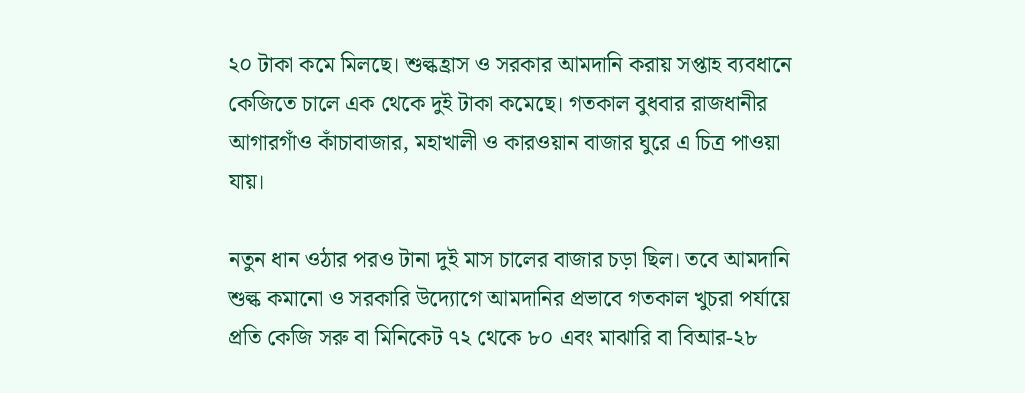২০ টাকা কমে মিলছে। শুল্কহ্রাস ও সরকার আমদানি করায় সপ্তাহ ব্যবধানে কেজিতে চালে এক থেকে দুই টাকা কমেছে। গতকাল বুধবার রাজধানীর আগারগাঁও কাঁচাবাজার, মহাখালী ও কারওয়ান বাজার ঘুরে এ চিত্র পাওয়া যায়।

নতুন ধান ওঠার পরও টানা দুই মাস চালের বাজার চড়া ছিল। তবে আমদানি শুল্ক কমানো ও সরকারি উদ্যোগে আমদানির প্রভাবে গতকাল খুচরা পর্যায়ে প্রতি কেজি সরু বা মিনিকেট ৭২ থেকে ৮০ এবং মাঝারি বা বিআর-২৮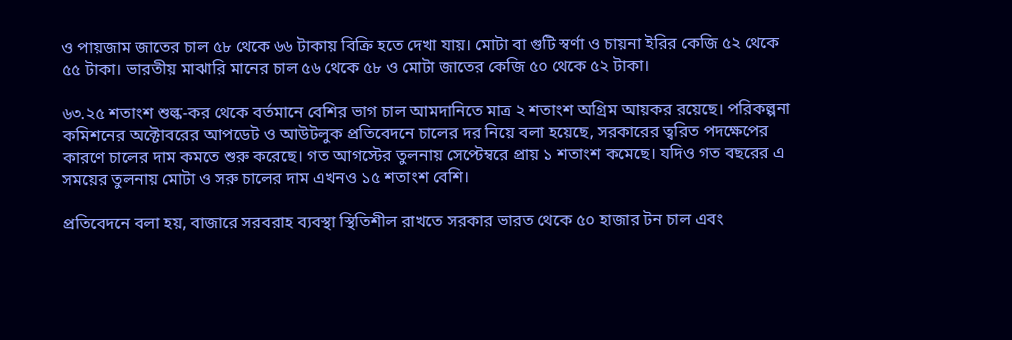ও পায়জাম জাতের চাল ৫৮ থেকে ৬৬ টাকায় বিক্রি হতে দেখা যায়। মোটা বা গুটি স্বর্ণা ও চায়না ইরির কেজি ৫২ থেকে ৫৫ টাকা। ভারতীয় মাঝারি মানের চাল ৫৬ থেকে ৫৮ ও মোটা জাতের কেজি ৫০ থেকে ৫২ টাকা।

৬৩.২৫ শতাংশ শুল্ক-কর থেকে বর্তমানে বেশির ভাগ চাল আমদানিতে মাত্র ২ শতাংশ অগ্রিম আয়কর রয়েছে। পরিকল্পনা কমিশনের অক্টোবরের আপডেট ও আউটলুক প্রতিবেদনে চালের দর নিয়ে বলা হয়েছে, সরকারের ত্বরিত পদক্ষেপের কারণে চালের দাম কমতে শুরু করেছে। গত আগস্টের তুলনায় সেপ্টেম্বরে প্রায় ১ শতাংশ কমেছে। যদিও গত বছরের এ সময়ের তুলনায় মোটা ও সরু চালের দাম এখনও ১৫ শতাংশ বেশি।

প্রতিবেদনে বলা হয়, বাজারে সরবরাহ ব্যবস্থা স্থিতিশীল রাখতে সরকার ভারত থেকে ৫০ হাজার টন চাল এবং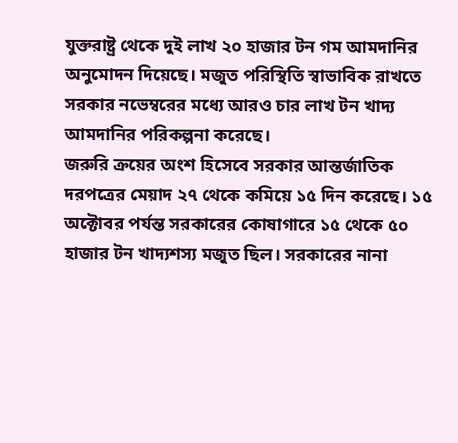যুক্তরাষ্ট্র থেকে দুই লাখ ২০ হাজার টন গম আমদানির অনুমোদন দিয়েছে। মজুত পরিস্থিতি স্বাভাবিক রাখতে সরকার নভেম্বরের মধ্যে আরও চার লাখ টন খাদ্য আমদানির পরিকল্পনা করেছে।
জরুরি ক্রয়ের অংশ হিসেবে সরকার আন্তর্জাতিক দরপত্রের মেয়াদ ২৭ থেকে কমিয়ে ১৫ দিন করেছে। ১৫ অক্টোবর পর্যন্ত সরকারের কোষাগারে ১৫ থেকে ৫০ হাজার টন খাদ্যশস্য মজুত ছিল। সরকারের নানা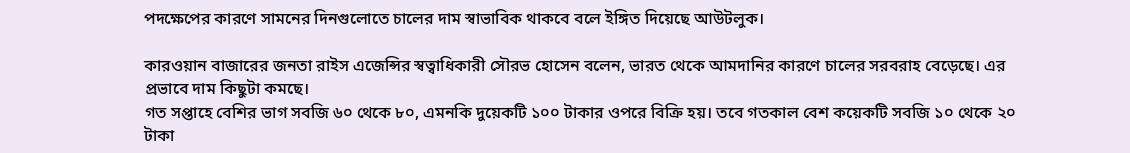পদক্ষেপের কারণে সামনের দিনগুলোতে চালের দাম স্বাভাবিক থাকবে বলে ইঙ্গিত দিয়েছে আউটলুক।

কারওয়ান বাজারের জনতা রাইস এজেন্সির স্বত্বাধিকারী সৌরভ হোসেন বলেন, ভারত থেকে আমদানির কারণে চালের সরবরাহ বেড়েছে। এর প্রভাবে দাম কিছুটা কমছে।
গত সপ্তাহে বেশির ভাগ সবজি ৬০ থেকে ৮০, এমনকি দুয়েকটি ১০০ টাকার ওপরে বিক্রি হয়। তবে গতকাল বেশ কয়েকটি সবজি ১০ থেকে ২০ টাকা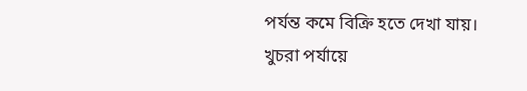পর্যন্ত কমে বিক্রি হতে দেখা যায়। খুচরা পর্যায়ে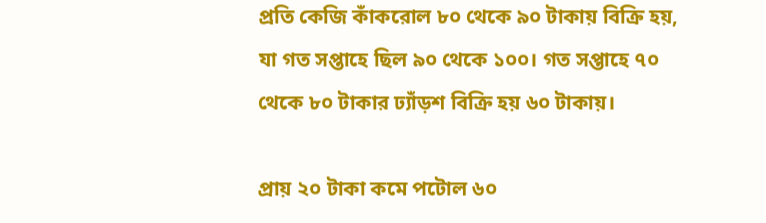প্রতি কেজি কাঁকরোল ৮০ থেকে ৯০ টাকায় বিক্রি হয়, যা গত সপ্তাহে ছিল ৯০ থেকে ১০০। গত সপ্তাহে ৭০ থেকে ৮০ টাকার ঢ্যাঁড়শ বিক্রি হয় ৬০ টাকায়।

প্রায় ২০ টাকা কমে পটোল ৬০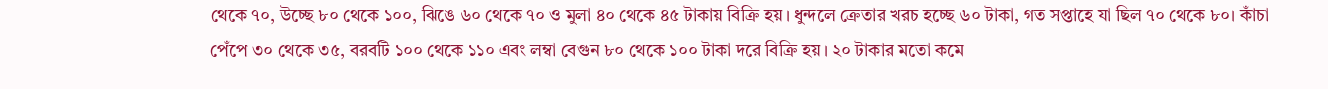থেকে ৭০, উচ্ছে ৮০ থেকে ১০০, ঝিঙে ৬০ থেকে ৭০ ও মুলা ৪০ থেকে ৪৫ টাকায় বিক্রি হয়। ধুন্দলে ক্রেতার খরচ হচ্ছে ৬০ টাকা, গত সপ্তাহে যা ছিল ৭০ থেকে ৮০। কাঁচা পেঁপে ৩০ থেকে ৩৫, বরবটি ১০০ থেকে ১১০ এবং লম্বা বেগুন ৮০ থেকে ১০০ টাকা দরে বিক্রি হয়। ২০ টাকার মতো কমে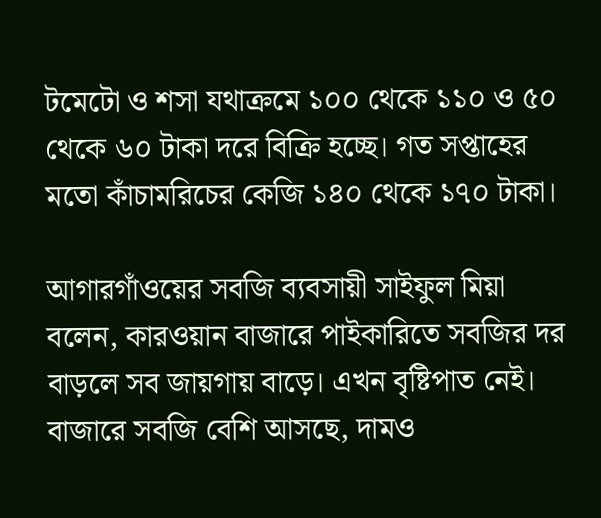টমেটো ও শসা যথাক্রমে ১০০ থেকে ১১০ ও ৫০ থেকে ৬০ টাকা দরে বিক্রি হচ্ছে। গত সপ্তাহের মতো কাঁচামরিচের কেজি ১৪০ থেকে ১৭০ টাকা।

আগারগাঁওয়ের সবজি ব্যবসায়ী সাইফুল মিয়া বলেন, কারওয়ান বাজারে পাইকারিতে সবজির দর বাড়লে সব জায়গায় বাড়ে। এখন বৃষ্টিপাত নেই। বাজারে সবজি বেশি আসছে, দামও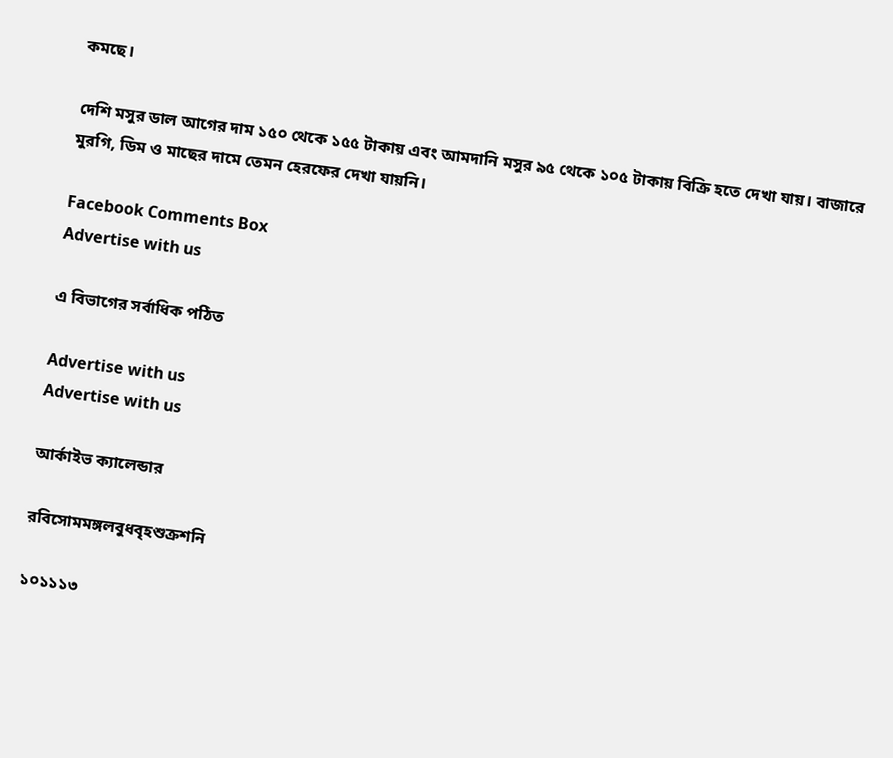কমছে।

দেশি মসুর ডাল আগের দাম ১৫০ থেকে ১৫৫ টাকায় এবং আমদানি মসুর ৯৫ থেকে ১০৫ টাকায় বিক্রি হতে দেখা যায়। বাজারে মুরগি, ডিম ও মাছের দামে তেমন হেরফের দেখা যায়নি।

Facebook Comments Box
Advertise with us

এ বিভাগের সর্বাধিক পঠিত

Advertise with us
Advertise with us

আর্কাইভ ক্যালেন্ডার

রবিসোমমঙ্গলবুধবৃহশুক্রশনি

১০১১১৩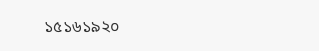১৫১৬১৯২০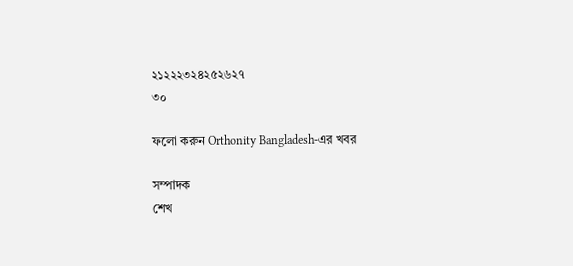২১২২২৩২৪২৫২৬২৭
৩০

ফলো করুন Orthonity Bangladesh-এর খবর

সম্পাদক
শেখ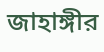জাহাঙ্গীর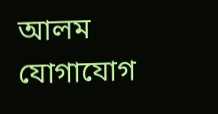আলম
যোগাযোগ